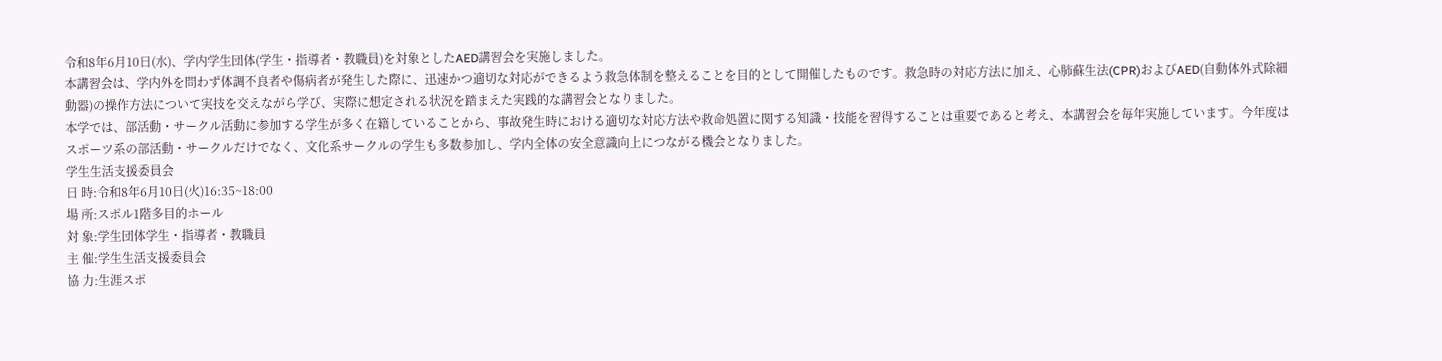令和8年6月10日(水)、学内学生団体(学生・指導者・教職員)を対象としたAED講習会を実施しました。
本講習会は、学内外を問わず体調不良者や傷病者が発生した際に、迅速かつ適切な対応ができるよう救急体制を整えることを目的として開催したものです。救急時の対応方法に加え、心肺蘇生法(CPR)およびAED(自動体外式除細動器)の操作方法について実技を交えながら学び、実際に想定される状況を踏まえた実践的な講習会となりました。
本学では、部活動・サークル活動に参加する学生が多く在籍していることから、事故発生時における適切な対応方法や救命処置に関する知識・技能を習得することは重要であると考え、本講習会を毎年実施しています。今年度はスポーツ系の部活動・サークルだけでなく、文化系サークルの学生も多数参加し、学内全体の安全意識向上につながる機会となりました。
学生生活支援委員会
日 時:令和8年6月10日(火)16:35~18:00
場 所:スポル1階多目的ホール
対 象:学生団体学生・指導者・教職員
主 催:学生生活支援委員会
協 力:生涯スポ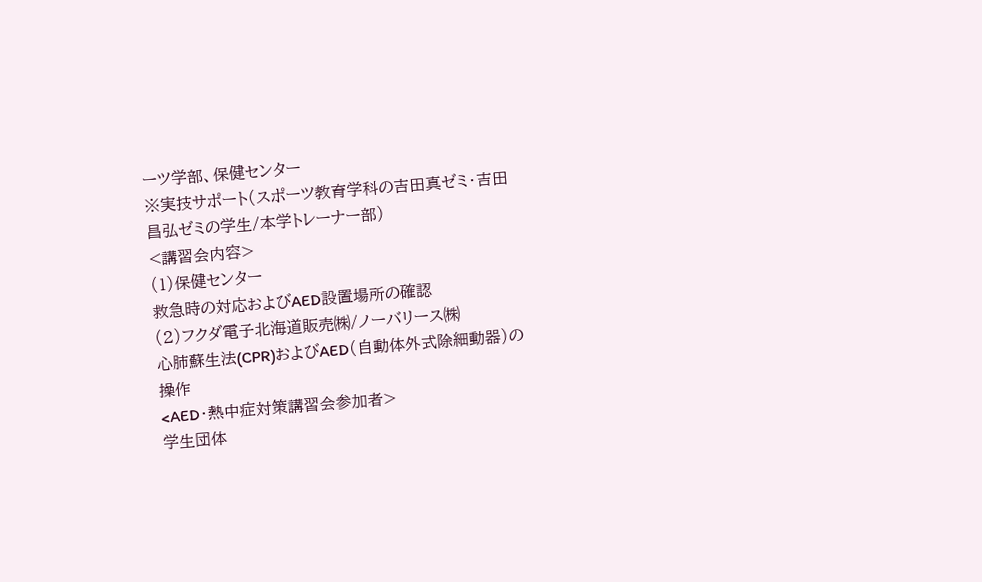ーツ学部、保健センター
※実技サポート(スポーツ教育学科の吉田真ゼミ・吉田昌弘ゼミの学生/本学トレーナー部)
<講習会内容>
(1)保健センター
救急時の対応およびAED設置場所の確認
(2)フクダ電子北海道販売㈱/ノーバリース㈱
心肺蘇生法(CPR)およびAED(自動体外式除細動器)の操作
<AED・熱中症対策講習会参加者>
学生団体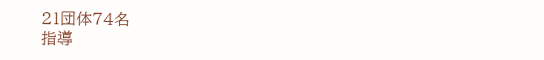21団体74名
指導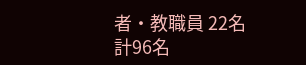者・教職員 22名
計96名